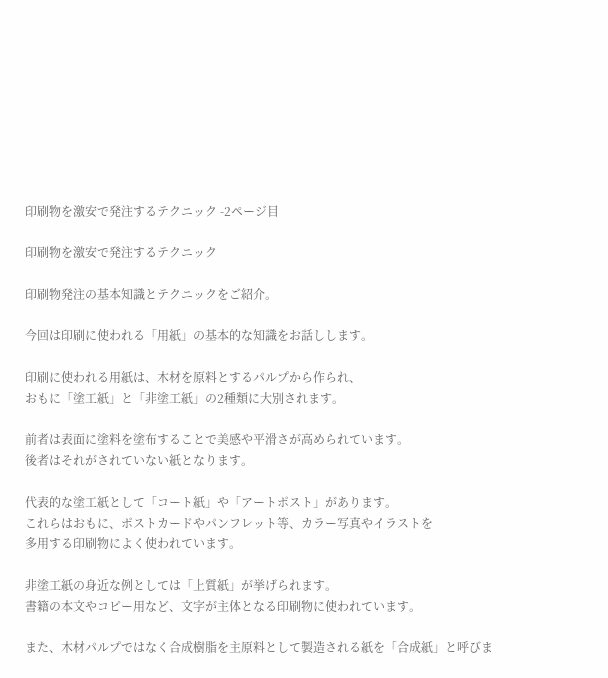印刷物を激安で発注するテクニック -2ページ目

印刷物を激安で発注するテクニック

印刷物発注の基本知識とテクニックをご紹介。

今回は印刷に使われる「用紙」の基本的な知識をお話しします。

印刷に使われる用紙は、木材を原料とするパルプから作られ、
おもに「塗工紙」と「非塗工紙」の2種類に大別されます。

前者は表面に塗料を塗布することで美感や平滑さが高められています。
後者はそれがされていない紙となります。

代表的な塗工紙として「コート紙」や「アートポスト」があります。
これらはおもに、ポストカードやパンフレット等、カラー写真やイラストを
多用する印刷物によく使われています。

非塗工紙の身近な例としては「上質紙」が挙げられます。
書籍の本文やコピー用など、文字が主体となる印刷物に使われています。

また、木材パルプではなく合成樹脂を主原料として製造される紙を「合成紙」と呼びま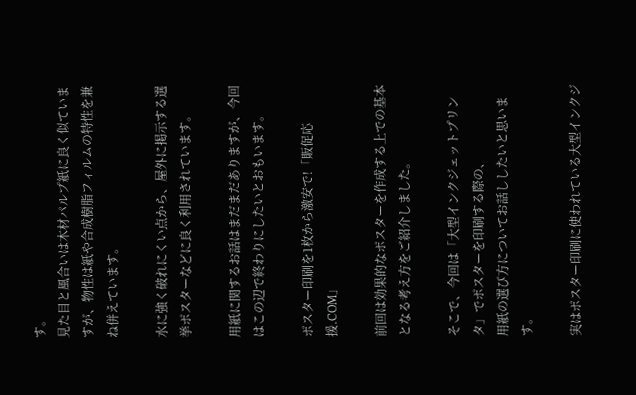す。
見た目と風合いは木材パルプ紙に良く似ていますが、物性は紙や合成樹脂フィルムの特性を兼ね併えています。

水に強く破れにくい点から、屋外に掲示する選挙ポスターなどに良く利用されています。

用紙に関するお話はまだまだありますが、今回はこの辺で終わりにしたいとおもいます。

ポスター印刷を1枚から激安で!「販促応援.COM」

前回は効果的なポスターを作成する上での基本となる考え方をご紹介しました。

そこで、今回は「大型インクジェットプリンタ」でポスターを印刷する際の、
用紙の選び方についてお話ししたいと思います。

実はポスター印刷に使われている大型インクジ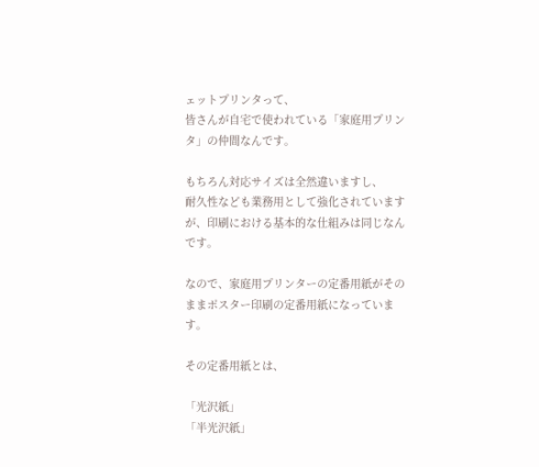ェットプリンタって、
皆さんが自宅で使われている「家庭用プリンタ」の仲間なんです。

もちろん対応サイズは全然違いますし、
耐久性なども業務用として強化されていますが、印刷における基本的な仕組みは同じなんです。

なので、家庭用プリンターの定番用紙がそのままポスター印刷の定番用紙になっています。

その定番用紙とは、

「光沢紙」
「半光沢紙」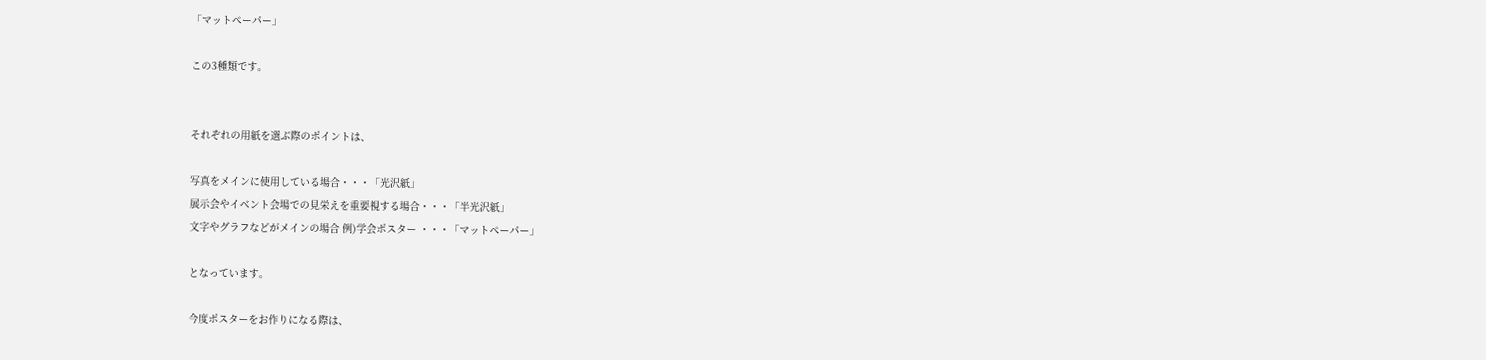「マットペーパー」

この3種類です。


それぞれの用紙を選ぶ際のポイントは、

写真をメインに使用している場合・・・「光沢紙」
展示会やイベント会場での見栄えを重要視する場合・・・「半光沢紙」
文字やグラフなどがメインの場合 例)学会ポスター ・・・「マットペーパー」

となっています。

今度ポスターをお作りになる際は、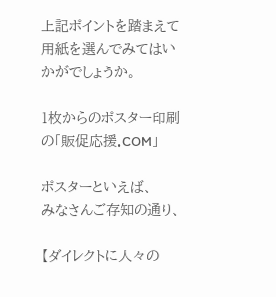上記ポイントを踏まえて用紙を選んでみてはいかがでしょうか。

1枚からのポスター印刷の「販促応援.COM」

ポスターといえば、
みなさんご存知の通り、

【ダイレクトに人々の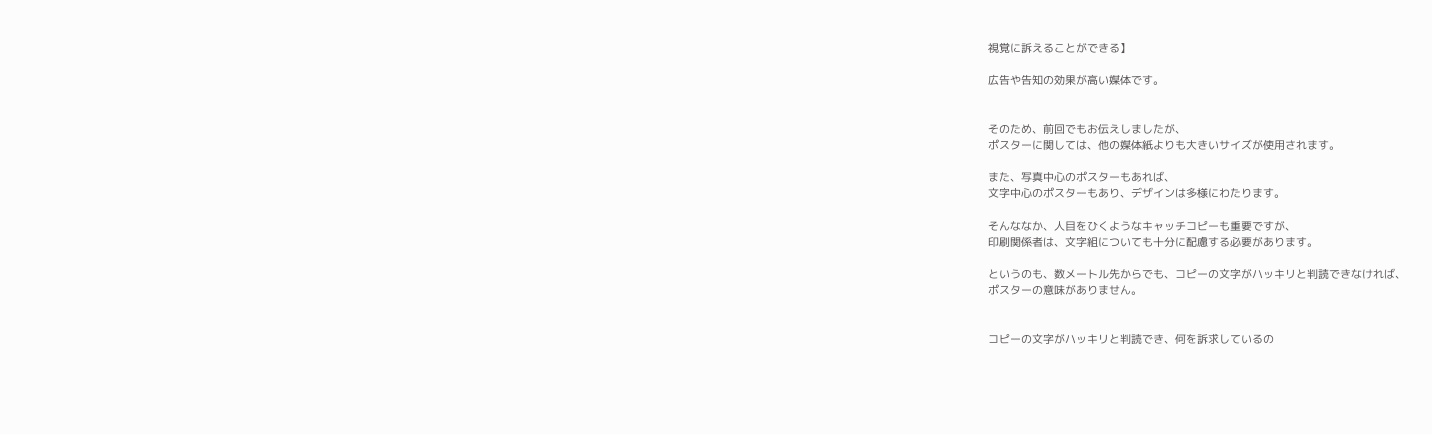視覚に訴えることができる】

広告や告知の効果が高い媒体です。


そのため、前回でもお伝えしましたが、
ポスターに関しては、他の媒体紙よりも大きいサイズが使用されます。

また、写真中心のポスターもあれば、
文字中心のポスターもあり、デザインは多様にわたります。

そんななか、人目をひくようなキャッチコピーも重要ですが、
印刷関係者は、文字組についても十分に配慮する必要があります。

というのも、数メートル先からでも、コピーの文字がハッキリと判読できなければ、
ポスターの意味がありません。


コピーの文字がハッキリと判読でき、何を訴求しているの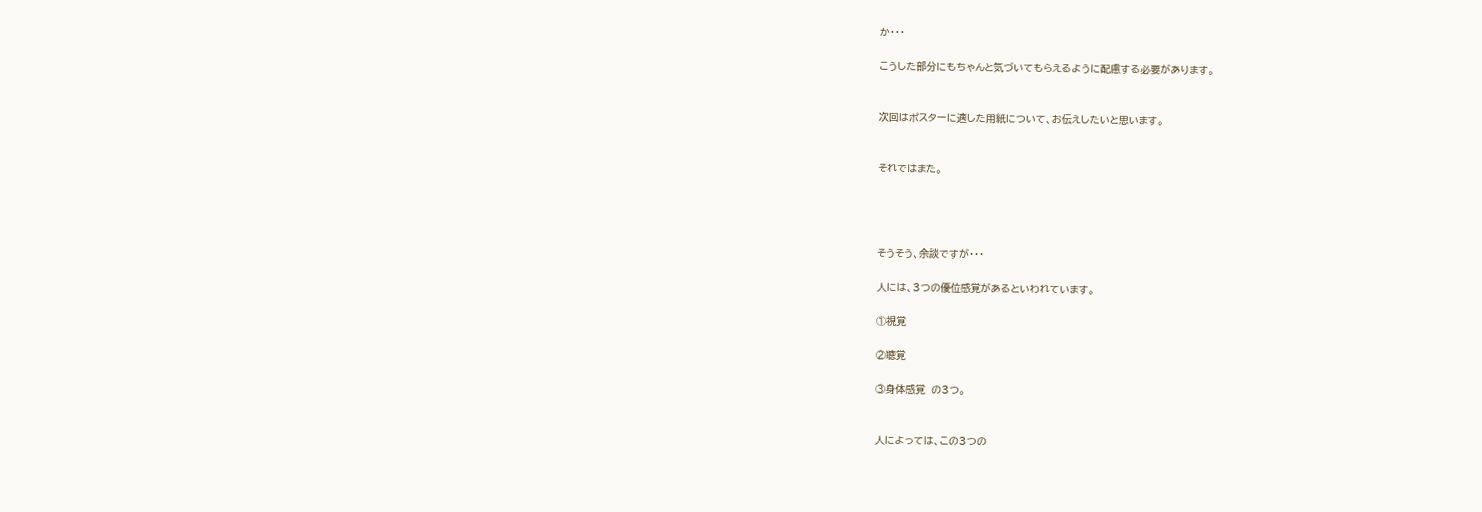か・・・

こうした部分にもちゃんと気づいてもらえるように配慮する必要があります。


次回はポスターに適した用紙について、お伝えしたいと思います。


それではまた。




そうそう、余談ですが・・・

人には、3つの優位感覚があるといわれています。

①視覚

②聴覚

③身体感覚  の3つ。


人によっては、この3つの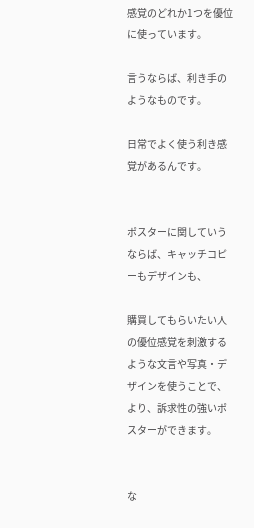感覚のどれか1つを優位に使っています。

言うならば、利き手のようなものです。

日常でよく使う利き感覚があるんです。


ポスターに関していうならば、キャッチコピーもデザインも、

購買してもらいたい人の優位感覚を刺激するような文言や写真・デザインを使うことで、
より、訴求性の強いポスターができます。


な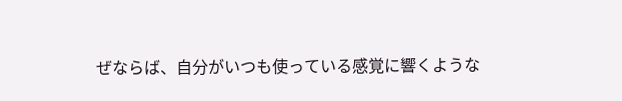ぜならば、自分がいつも使っている感覚に響くような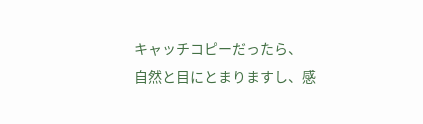キャッチコピーだったら、
自然と目にとまりますし、感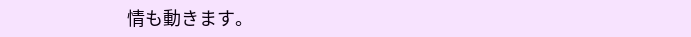情も動きます。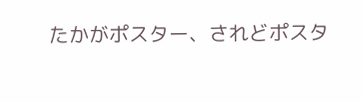たかがポスター、されどポスタ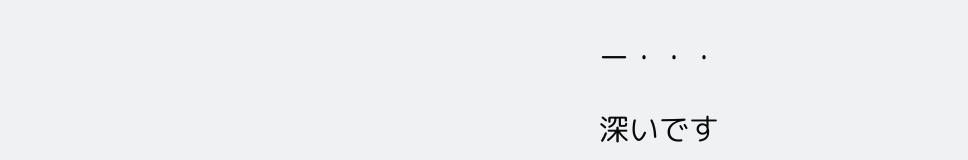ー・・・

深いです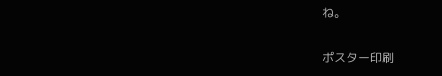ね。


ポスター印刷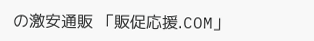の激安通販 「販促応援.COM」